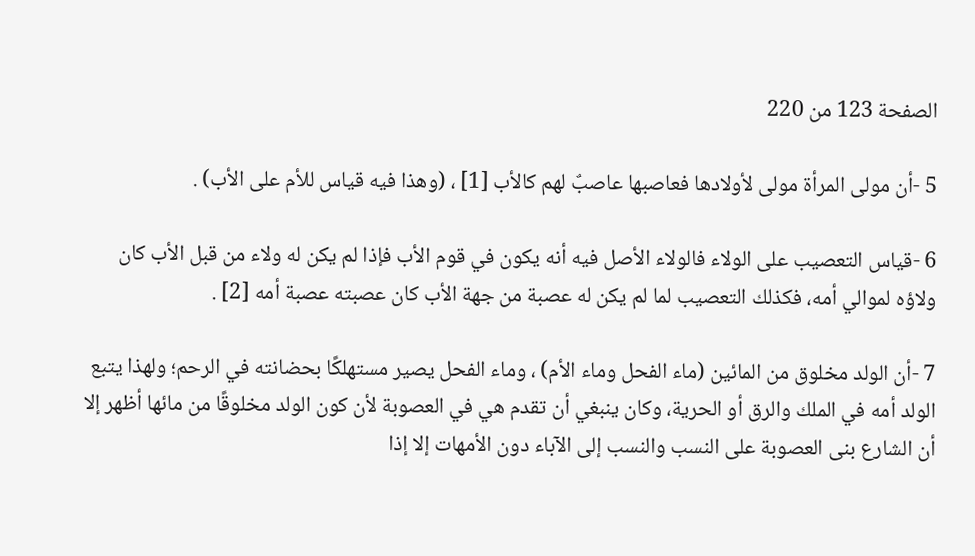الصفحة 123 من 220

5 -أن مولى المرأة مولى لأولادها فعاصبها عاصبٌ لهم كالأب [1] ، (وهذا فيه قياس للأم على الأب) .

6 -قياس التعصيب على الولاء فالولاء الأصل فيه أنه يكون في قوم الأب فإذا لم يكن له ولاء من قبل الأب كان ولاؤه لموالي أمه، فكذلك التعصيب لما لم يكن له عصبة من جهة الأب كان عصبته عصبة أمه [2] .

7 -أن الولد مخلوق من المائين (ماء الفحل وماء الأم) ، وماء الفحل يصير مستهلكًا بحضانته في الرحم؛ ولهذا يتبع الولد أمه في الملك والرق أو الحرية، وكان ينبغي أن تقدم هي في العصوبة لأن كون الولد مخلوقًا من مائها أظهر إلا أن الشارع بنى العصوبة على النسب والنسب إلى الآباء دون الأمهات إلا إذا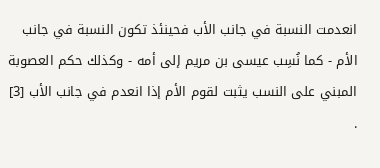انعدمت النسبة في جانب الأب فحينئذ تكون النسبة في جانب الأم - كما نُسِب عيسى بن مريم إلى أمه - وكذلك حكم العصوبة المبني على النسب يثبت لقوم الأم إذا انعدم في جانب الأب [3] .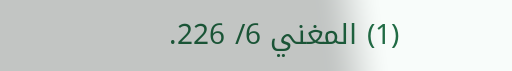(1) المغني 6/ 226.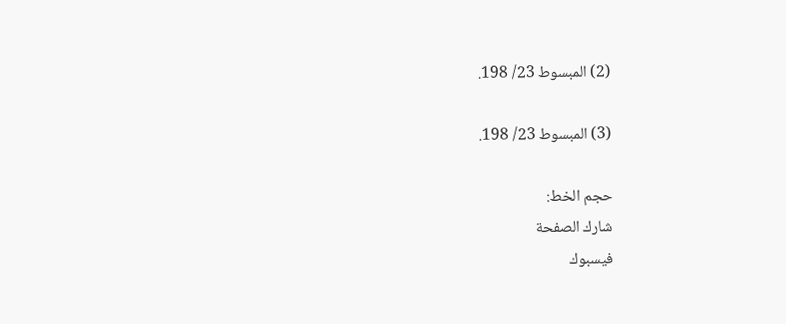(2) المبسوط 23/ 198.

(3) المبسوط 23/ 198.

حجم الخط:
شارك الصفحة
فيسبوك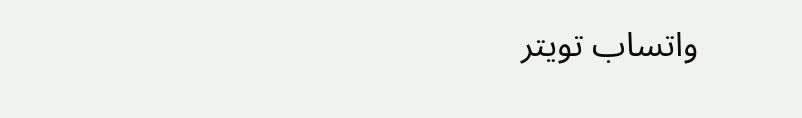واتساب تويتر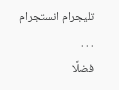تليجرام انستجرام
. . .
فضلًا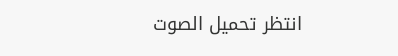انتظر تحميل الصوت